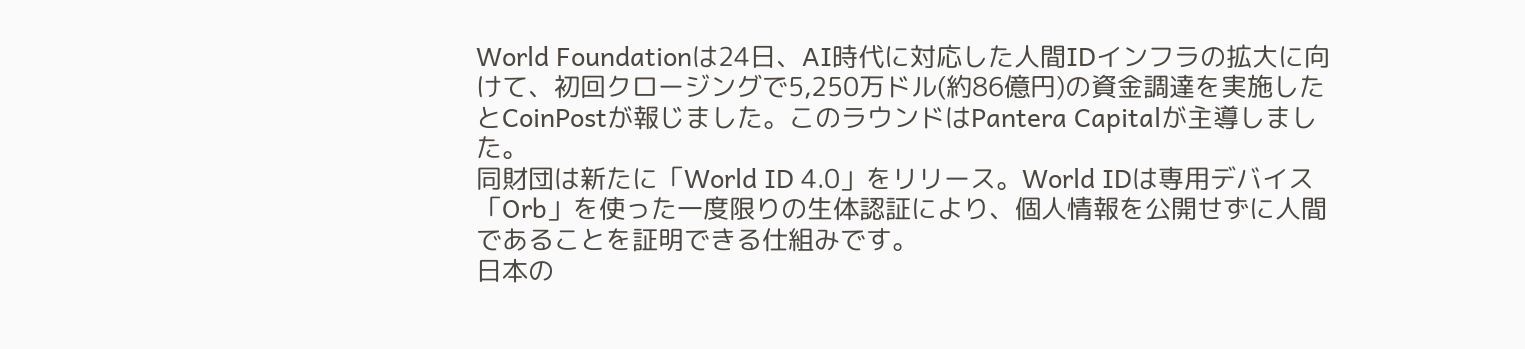World Foundationは24日、AI時代に対応した人間IDインフラの拡大に向けて、初回クロージングで5,250万ドル(約86億円)の資金調達を実施したとCoinPostが報じました。このラウンドはPantera Capitalが主導しました。
同財団は新たに「World ID 4.0」をリリース。World IDは専用デバイス「Orb」を使った一度限りの生体認証により、個人情報を公開せずに人間であることを証明できる仕組みです。
日本の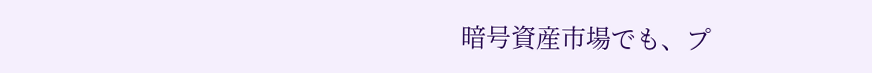暗号資産市場でも、プ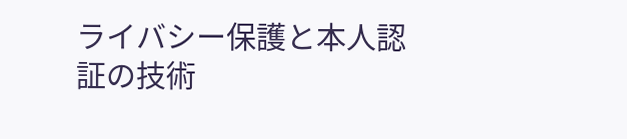ライバシー保護と本人認証の技術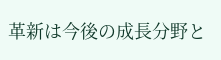革新は今後の成長分野と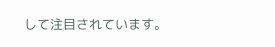して注目されています。